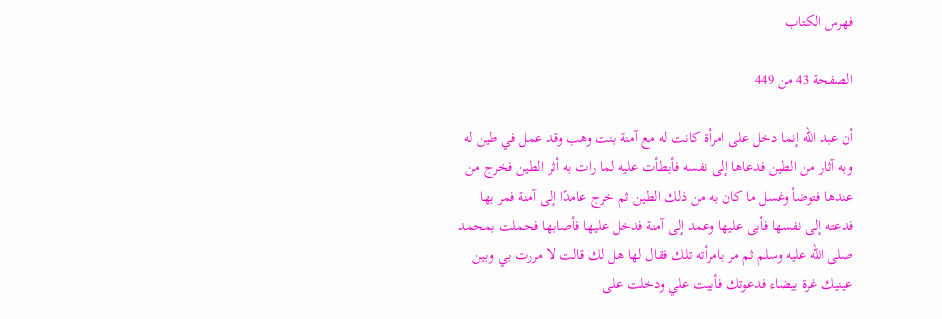فهرس الكتاب

الصفحة 43 من 449

أن عبد الله إنما دخل على امرأة كانت له مع آمنة بنت وهب وقد عمل في طين له وبه آثار من الطين فدعاها إلى نفسه فأبطأت عليه لما رات به أثر الطين فخرج من عندها فتوضأ وغسل ما كان به من ذلك الطين ثم خرج عامدًا إلى آمنة فمر بها فدعته إلى نفسها فأبى عليها وعمد إلى آمنة فدخل عليها فأصابها فحملت بمحمد صلى الله عليه وسلم ثم مر بامرأته تلك فقال لها هل لك قالت لا مررت بي وبين عينيك غرة بيضاء فدعوتك فأبيت علي ودخلت على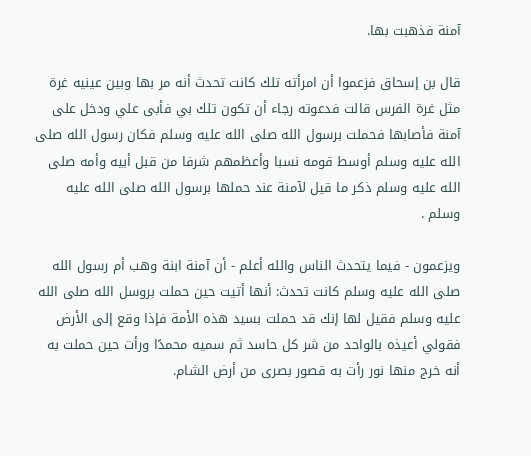آمنة فذهبت بها.

قال بن إسحاق فزعموا أن امرأته تلك كانت تحدث أنه مر بها وبين عينيه غرة مثل غرة الفرس قالت فدعوته رجاء أن تكون تلك بي فأبى علي ودخل على آمنة فأصابها فحملت برسول الله صلى الله عليه وسلم فكان رسول الله صلى الله عليه وسلم أوسط قومه نسبا وأعظمهم شرفا من قبل أبيه وأمه صلى الله عليه وسلم ذكر ما قيل لآمنة عند حملها برسول الله صلى الله عليه وسلم .

ويزعمون - فيما يتحدث الناس والله أعلم - أن آمنة ابنة وهب أم رسول الله صلى الله عليه وسلم كانت تحدث: أنها أتيت حين حملت بروسل الله صلى الله عليه وسلم فقيل لها إنك قد حملت بسيد هذه الأمة فإذا وقع إلى الأرض فقولي أعيذه بالواحد من شر كل حاسد ثم سميه محمدًا ورأت حين حملت به أنه خرج منها نور رأت به قصور بصرى من أرض الشام.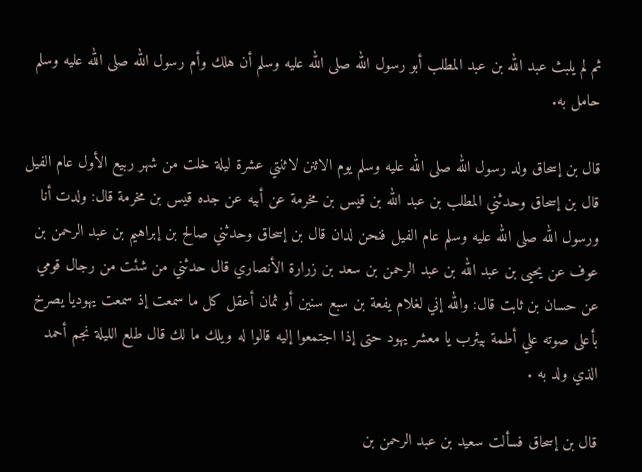ثم لم يلبث عبد الله بن عبد المطلب أبو رسول الله صلى الله عليه وسلم أن هلك وأم رسول الله صلى الله عليه وسلم حامل به.

قال بن إسحاق ولد رسول الله صلى الله عليه وسلم يوم الاثنن لاثنتي عشرة ليلة خلت من شهر ربيع الأول عام الفيل قال بن إسحاق وحدثني المطلب بن عبد الله بن قيس بن مخرمة عن أبيه عن جده قيس بن مخرمة قال: ولدت أنا ورسول الله صلى الله عليه وسلم عام الفيل فنحن لدان قال بن إسحاق وحدثني صالح بن إبراهيم بن عبد الرحمن بن عوف عن يحيى بن عبد الله بن عبد الرحمن بن سعد بن زرارة الأنصاري قال حدثني من شئت من رجال قومي عن حسان بن ثابت قال: والله إني لغلام يفعة بن سبع سنين أو ثمان أعقل كل ما سمعت إذ سمعت يهوديا يصرخ بأعلى صوته علي أطمة بيثرب يا معشر يهود حتى إذا اجتمعوا إليه قالوا له ويلك ما لك قال طلع الليلة نجم أحمد الذي ولد به .

قال بن إسحاق فسألت سعيد بن عبد الرحمن بن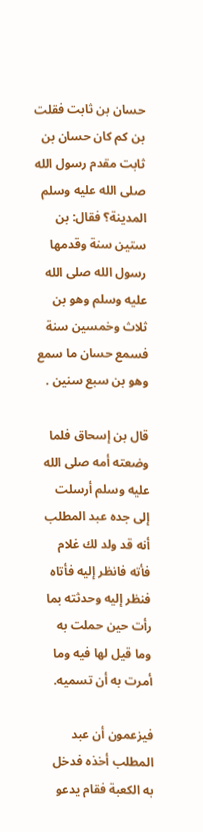حسان بن ثابت فقلت بن كم كان حسان بن ثابت مقدم رسول الله صلى الله عليه وسلم المدينة؟ فقال: بن ستين سنة وقدمها رسول الله صلى الله عليه وسلم وهو بن ثلاث وخمسين سنة فسمع حسان ما سمع وهو بن سبع سنين .

قال بن إسحاق فلما وضعته أمه صلى الله عليه وسلم أرسلت إلى جده عبد المطلب أنه قد ولد لك غلام فأته فانظر إليه فأتاه فنظر إليه وحدثته بما رأت حين حملت به وما قيل لها فيه وما أمرت به أن تسميه.

فيزعمون أن عبد المطلب أخذه فدخل به الكعبة فقام يدعو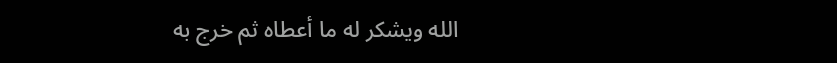الله ويشكر له ما أعطاه ثم خرج به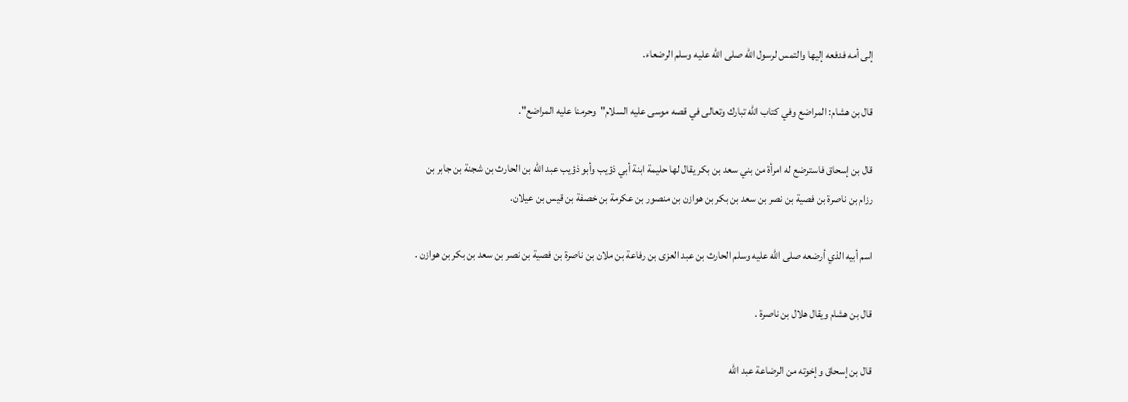إلى أمه فدفعه إليها والتمس لرسول الله صلى الله عليه وسلم الرضعاء.

قال بن هشام: المراضع وفي كتاب الله تبارك وتعالى في قصه موسى عليه السلام"وحرمنا عليه المراضع".

قال بن إسحاق فاسترضع له امرأة من بني سعد بن بكر يقال لها حليمة ابنة أبي ذؤيب وأبو ذؤيب عبد الله بن الحارث بن شجنة بن جابر بن رزام بن ناصرة بن فصية بن نصر بن سعد بن بكر بن هوازن بن منصور بن عكرمة بن خصفة بن قيس بن عيلان.

اسم أبيه الذي أرضعه صلى الله عليه وسلم الحارث بن عبد العزى بن رفاعة بن ملان بن ناصرة بن فصية بن نصر بن سعد بن بكر بن هوازن .

قال بن هشام ويقال هلال بن ناصرة .

قال بن إسحاق وإخوته من الرضاعة عبد الله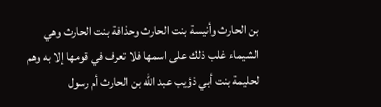بن الحارث وأنيسة بنت الحارث وحذافة بنت الحارث وهي الشيماء غلب ذلك على اسمها فلا تعرف في قومها إلا به وهم لحليمة بنت أبي ذؤيب عبد الله بن الحارث أم رسول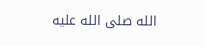الله صلى الله عليه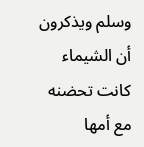وسلم ويذكرون أن الشيماء كانت تحضنه مع أمها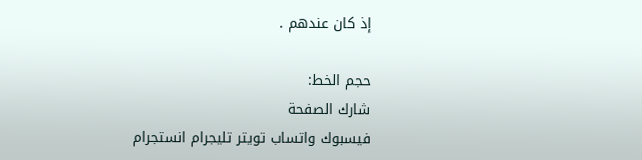إذ كان عندهم .

حجم الخط:
شارك الصفحة
فيسبوك واتساب تويتر تليجرام انستجرام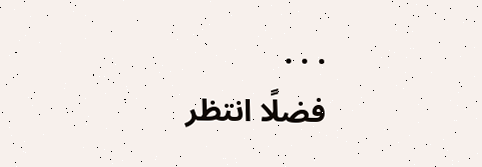. . .
فضلًا انتظر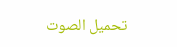تحميل الصوت